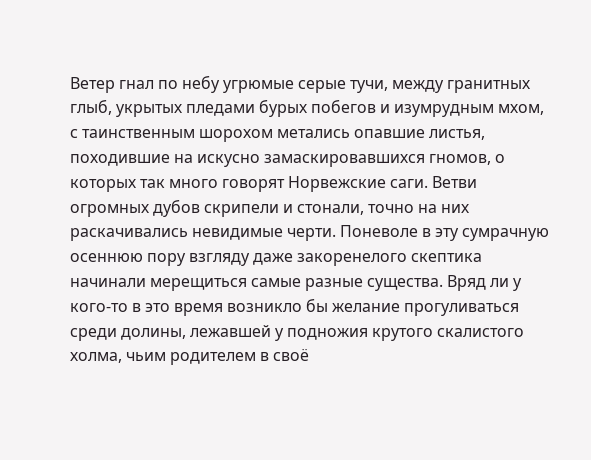Ветер гнал по небу угрюмые серые тучи, между гранитных глыб, укрытых пледами бурых побегов и изумрудным мхом, с таинственным шорохом метались опавшие листья, походившие на искусно замаскировавшихся гномов, о которых так много говорят Норвежские саги. Ветви огромных дубов скрипели и стонали, точно на них раскачивались невидимые черти. Поневоле в эту сумрачную осеннюю пору взгляду даже закоренелого скептика начинали мерещиться самые разные существа. Вряд ли у кого-то в это время возникло бы желание прогуливаться среди долины, лежавшей у подножия крутого скалистого холма, чьим родителем в своё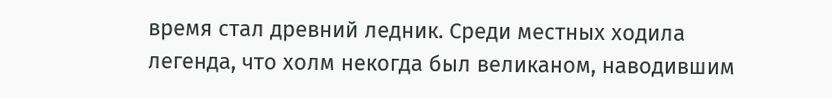время стал древний ледник. Среди местных ходила легенда, что холм некогда был великаном, наводившим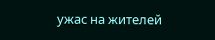ужас на жителей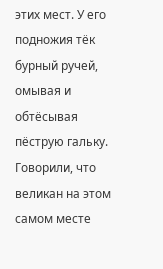этих мест. У его подножия тёк бурный ручей, омывая и обтёсывая пёструю гальку. Говорили, что великан на этом самом месте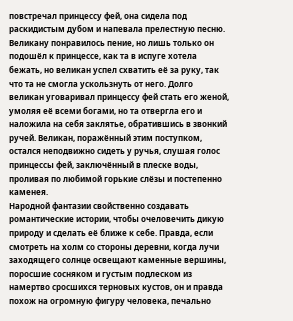повстречал принцессу фей, она сидела под раскидистым дубом и напевала прелестную песню. Великану понравилось пение, но лишь только он подошёл к принцессе, как та в испуге хотела бежать, но великан успел схватить её за руку, так что та не смогла ускользнуть от него. Долго великан уговаривал принцессу фей стать его женой, умоляя её всеми богами, но та отвергла его и наложила на себя заклятье, обратившись в звонкий ручей. Великан, поражённый этим поступком, остался неподвижно сидеть у ручья, слушая голос принцессы фей, заключённый в плеске воды, проливая по любимой горькие слёзы и постепенно каменея.
Народной фантазии свойственно создавать романтические истории, чтобы очеловечить дикую природу и сделать её ближе к себе. Правда, если смотреть на холм со стороны деревни, когда лучи заходящего солнце освещают каменные вершины, поросшие сосняком и густым подлеском из намертво сросшихся терновых кустов, он и правда похож на огромную фигуру человека, печально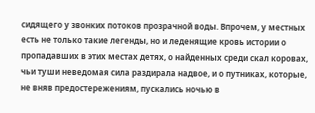сидящего у звонких потоков прозрачной воды. Впрочем, у местных есть не только такие легенды, но и леденящие кровь истории о пропадавших в этих местах детях, о найденных среди скал коровах, чьи туши неведомая сила раздирала надвое, и о путниках, которые, не вняв предостережениям, пускались ночью в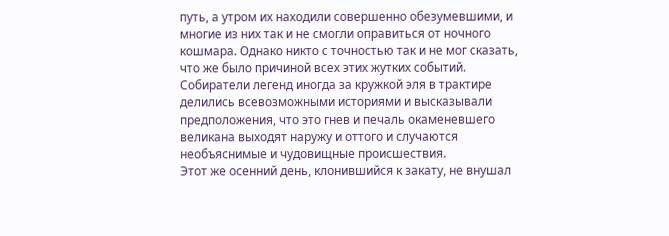путь, а утром их находили совершенно обезумевшими, и многие из них так и не смогли оправиться от ночного кошмара. Однако никто с точностью так и не мог сказать, что же было причиной всех этих жутких событий. Собиратели легенд иногда за кружкой эля в трактире делились всевозможными историями и высказывали предположения, что это гнев и печаль окаменевшего великана выходят наружу и оттого и случаются необъяснимые и чудовищные происшествия.
Этот же осенний день, клонившийся к закату, не внушал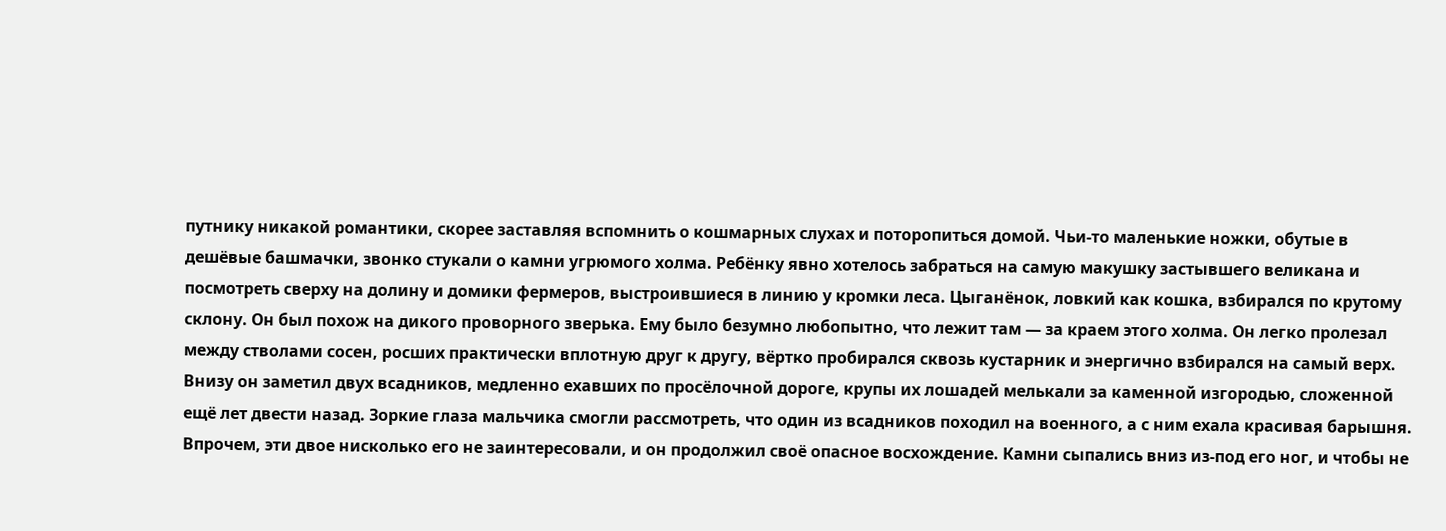путнику никакой романтики, скорее заставляя вспомнить о кошмарных слухах и поторопиться домой. Чьи-то маленькие ножки, обутые в дешёвые башмачки, звонко стукали о камни угрюмого холма. Ребёнку явно хотелось забраться на самую макушку застывшего великана и посмотреть сверху на долину и домики фермеров, выстроившиеся в линию у кромки леса. Цыганёнок, ловкий как кошка, взбирался по крутому склону. Он был похож на дикого проворного зверька. Ему было безумно любопытно, что лежит там — за краем этого холма. Он легко пролезал между стволами сосен, росших практически вплотную друг к другу, вёртко пробирался сквозь кустарник и энергично взбирался на самый верх. Внизу он заметил двух всадников, медленно ехавших по просёлочной дороге, крупы их лошадей мелькали за каменной изгородью, сложенной ещё лет двести назад. Зоркие глаза мальчика смогли рассмотреть, что один из всадников походил на военного, а с ним ехала красивая барышня. Впрочем, эти двое нисколько его не заинтересовали, и он продолжил своё опасное восхождение. Камни сыпались вниз из-под его ног, и чтобы не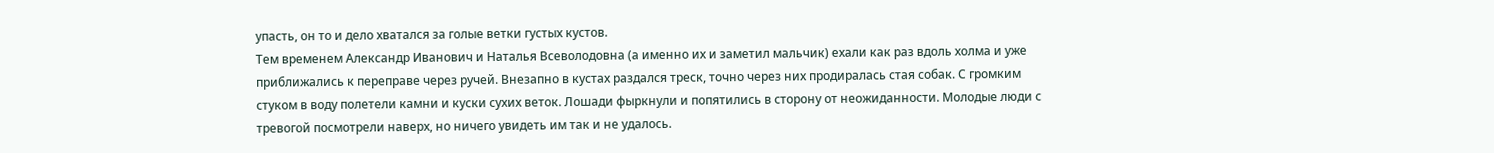упасть, он то и дело хватался за голые ветки густых кустов.
Тем временем Александр Иванович и Наталья Всеволодовна (а именно их и заметил мальчик) ехали как раз вдоль холма и уже приближались к переправе через ручей. Внезапно в кустах раздался треск, точно через них продиралась стая собак. С громким стуком в воду полетели камни и куски сухих веток. Лошади фыркнули и попятились в сторону от неожиданности. Молодые люди с тревогой посмотрели наверх, но ничего увидеть им так и не удалось.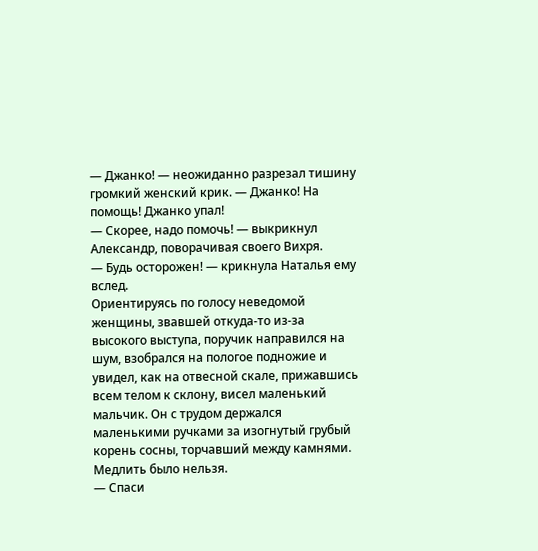— Джанко! — неожиданно разрезал тишину громкий женский крик. — Джанко! На помощь! Джанко упал!
— Скорее, надо помочь! — выкрикнул Александр, поворачивая своего Вихря.
— Будь осторожен! — крикнула Наталья ему вслед.
Ориентируясь по голосу неведомой женщины, звавшей откуда-то из-за высокого выступа, поручик направился на шум, взобрался на пологое подножие и увидел, как на отвесной скале, прижавшись всем телом к склону, висел маленький мальчик. Он с трудом держался маленькими ручками за изогнутый грубый корень сосны, торчавший между камнями. Медлить было нельзя.
— Спаси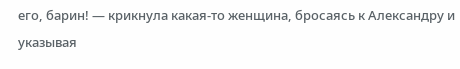его, барин! — крикнула какая-то женщина, бросаясь к Александру и указывая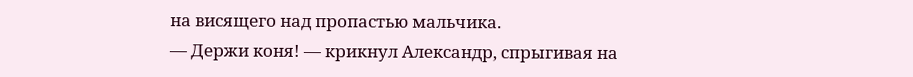на висящего над пропастью мальчика.
— Держи коня! — крикнул Александр, спрыгивая на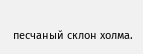песчаный склон холма.